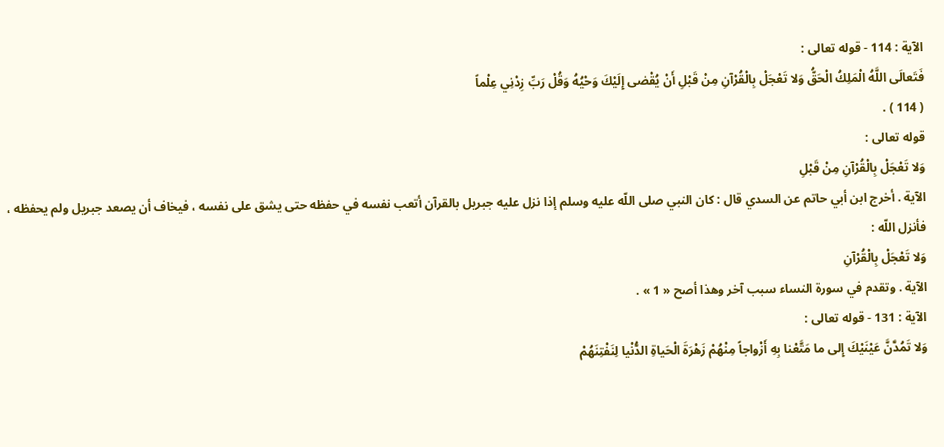الآية : 114 - قوله تعالى :
فَتَعالَى اللَّهُ الْمَلِكُ الْحَقُّ وَلا تَعْجَلْ بِالْقُرْآنِ مِنْ قَبْلِ أَنْ يُقْضى إِلَيْكَ وَحْيُهُ وَقُلْ رَبِّ زِدْنِي عِلْماً
( 114 ) .
قوله تعالى :
وَلا تَعْجَلْ بِالْقُرْآنِ مِنْ قَبْلِ
الآية . أخرج ابن أبي حاتم عن السدي قال : كان النبي صلى اللّه عليه وسلم إذا نزل عليه جبريل بالقرآن أتعب نفسه في حفظه حتى يشق على نفسه ، فيخاف أن يصعد جبريل ولم يحفظه ، فأنزل اللّه :
وَلا تَعْجَلْ بِالْقُرْآنِ
الآية . وتقدم في سورة النساء سبب آخر وهذا أصح « 1 » .
الآية : 131 - قوله تعالى :
وَلا تَمُدَّنَّ عَيْنَيْكَ إِلى ما مَتَّعْنا بِهِ أَزْواجاً مِنْهُمْ زَهْرَةَ الْحَياةِ الدُّنْيا لِنَفْتِنَهُمْ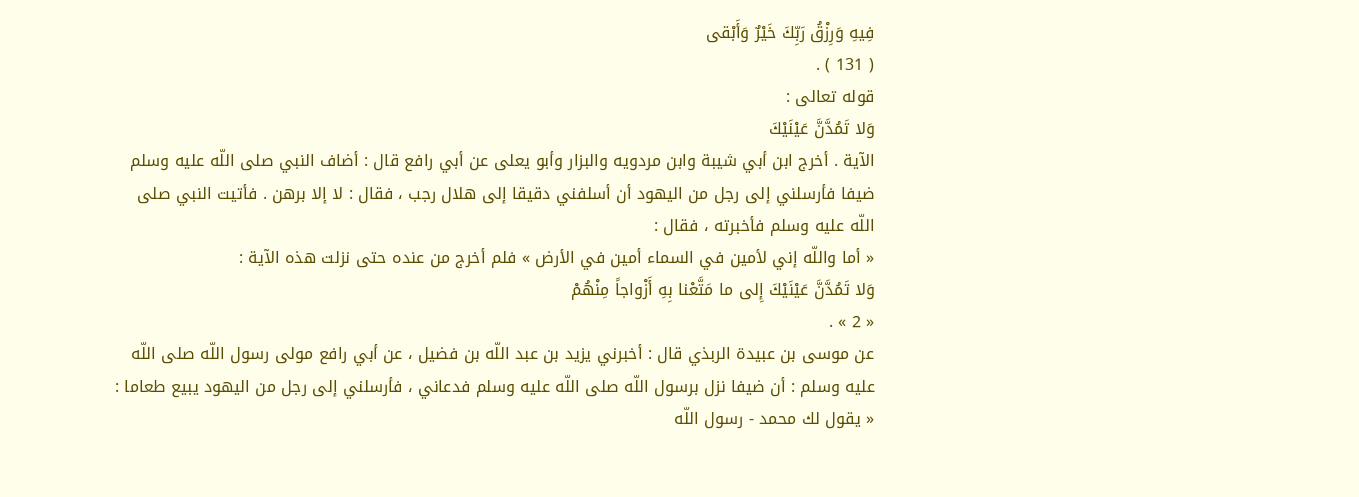فِيهِ وَرِزْقُ رَبِّكَ خَيْرٌ وَأَبْقى
( 131 ) .
قوله تعالى :
وَلا تَمُدَّنَّ عَيْنَيْكَ
الآية . أخرج ابن أبي شيبة وابن مردويه والبزار وأبو يعلى عن أبي رافع قال : أضاف النبي صلى اللّه عليه وسلم ضيفا فأرسلني إلى رجل من اليهود أن أسلفني دقيقا إلى هلال رجب ، فقال : لا إلا برهن . فأتيت النبي صلى اللّه عليه وسلم فأخبرته ، فقال :
« أما واللّه إني لأمين في السماء أمين في الأرض » فلم أخرج من عنده حتى نزلت هذه الآية :
وَلا تَمُدَّنَّ عَيْنَيْكَ إِلى ما مَتَّعْنا بِهِ أَزْواجاً مِنْهُمْ
« 2 » .
عن موسى بن عبيدة الربذي قال : أخبرني يزيد بن عبد اللّه بن فضيل ، عن أبي رافع مولى رسول اللّه صلى اللّه عليه وسلم : أن ضيفا نزل برسول اللّه صلى اللّه عليه وسلم فدعاني ، فأرسلني إلى رجل من اليهود يبيع طعاما : « يقول لك محمد - رسول اللّه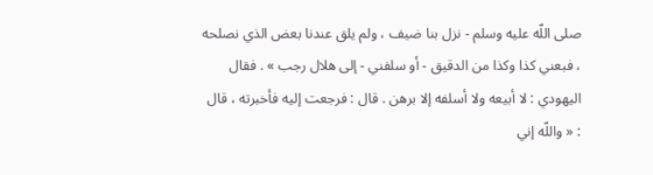صلى اللّه عليه وسلم - نزل بنا ضيف ، ولم يلق عندنا بعض الذي نصلحه ، فبعني كذا وكذا من الدقيق - أو سلفني - إلى هلال رجب » . فقال اليهودي : لا أبيعه ولا أسلفه إلا برهن . قال : فرجعت إليه فأخبرته ، قال : « واللّه إني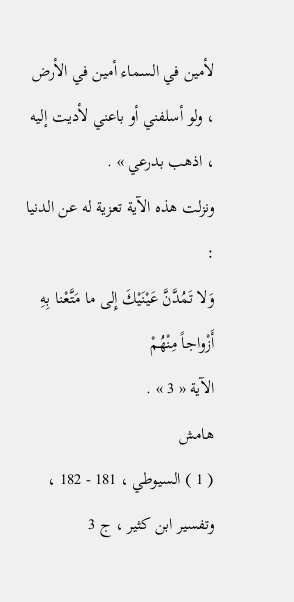لأمين في السماء أمين في الأرض ، ولو أسلفني أو باعني لأديت إليه ، اذهب بدرعي » .
ونزلت هذه الآية تعزية له عن الدنيا :
وَلا تَمُدَّنَّ عَيْنَيْكَ إِلى ما مَتَّعْنا بِهِ أَزْواجاً مِنْهُمْ
الآية « 3 » .
هامش
( 1 ) السيوطي ، 181 - 182 ، وتفسير ابن كثير ، ج 3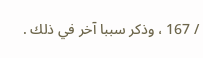/ 167 ، وذكر سببا آخر في ذلك .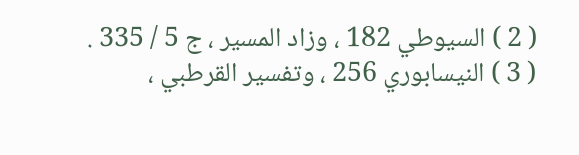( 2 ) السيوطي 182 ، وزاد المسير ، ج 5 / 335 .
( 3 ) النيسابوري 256 ، وتفسير القرطبي ،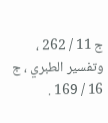ج 11 / 262 ، وتفسير الطبري ، ج 16 / 169 .